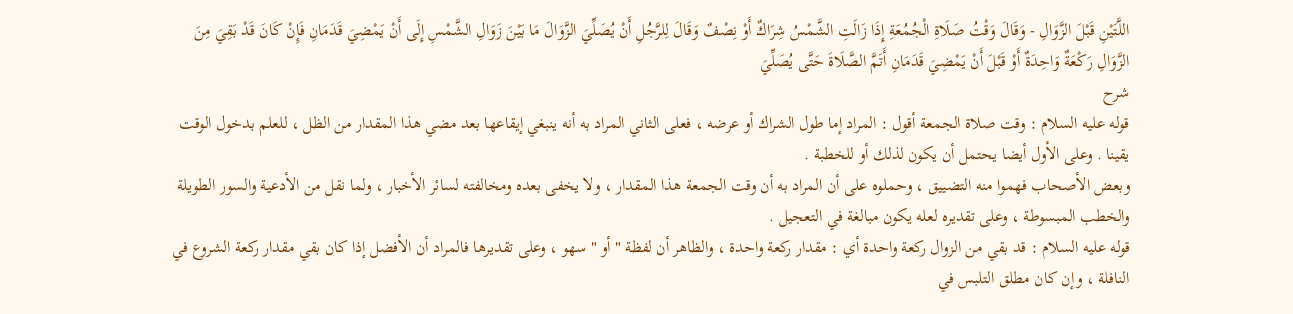اللَّتَيْنِ قَبْلَ الزَّوَالِ - وَقَالَ وَقْتُ صَلَاةِ الْجُمُعَةِ إِذَا زَالَتِ الشَّمْسُ شِرَاكٌ أَوْ نِصْفٌ وَقَالَ لِلرَّجُلِ أَنْ يُصَلِّيَ الزَّوَالَ مَا بَيْنَ زَوَالِ الشَّمْسِ إِلَى أَنْ يَمْضِيَ قَدَمَانِ فَإِنْ كَانَ قَدْ بَقِيَ مِنَ الزَّوَالِ رَكْعَةٌ وَاحِدَةٌ أَوْ قَبْلَ أَنْ يَمْضِيَ قَدَمَانِ أَتَمَّ الصَّلَاةَ حَتَّى يُصَلِّيَ
شرح
قوله عليه السلام : وقت صلاة الجمعة أقول : المراد إما طول الشراك أو عرضه ، فعلى الثاني المراد به أنه ينبغي إيقاعها بعد مضي هذا المقدار من الظل ، للعلم بدخول الوقت يقينا . وعلى الأول أيضا يحتمل أن يكون لذلك أو للخطبة .
وبعض الأصحاب فهموا منه التضييق ، وحملوه على أن المراد به أن وقت الجمعة هذا المقدار ، ولا يخفى بعده ومخالفته لسائر الأخبار ، ولما نقل من الأدعية والسور الطويلة والخطب المبسوطة ، وعلى تقديره لعله يكون مبالغة في التعجيل .
قوله عليه السلام : قد بقي من الزوال ركعة واحدة أي : مقدار ركعة واحدة ، والظاهر أن لفظة " أو " سهو ، وعلى تقديرها فالمراد أن الأفضل إذا كان بقي مقدار ركعة الشروع في النافلة ، وإن كان مطلق التلبس في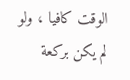الوقت كافيا ، ولو لم يكن بركعة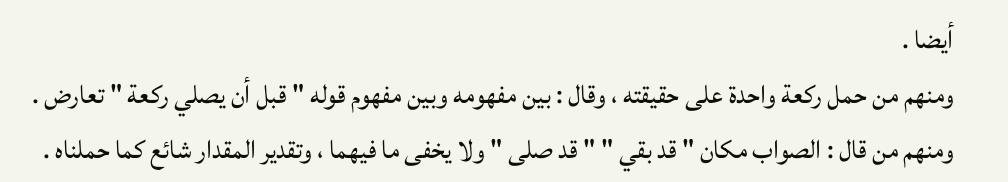أيضا .
ومنهم من حمل ركعة واحدة على حقيقته ، وقال : بين مفهومه وبين مفهوم قوله " قبل أن يصلي ركعة " تعارض .
ومنهم من قال : الصواب مكان " قد بقي " " قد صلى " ولا يخفى ما فيهما ، وتقدير المقدار شائع كما حملناه .